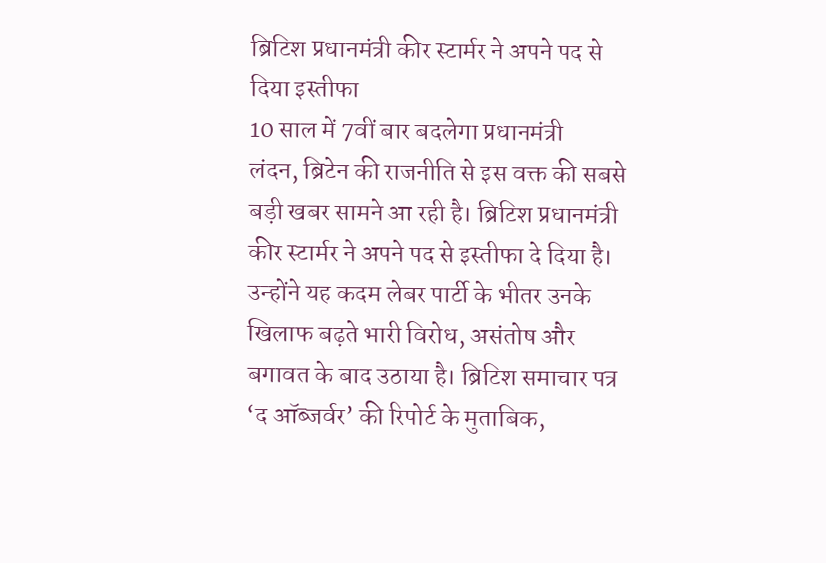ब्रिटिश प्रधानमंत्री कीर स्टार्मर ने अपने पद से दिया इस्तीफा
10 साल में 7वीं बार बदलेगा प्रधानमंत्री
लंदन, ब्रिटेन की राजनीति से इस वक्त की सबसे बड़ी खबर सामने आ रही है। ब्रिटिश प्रधानमंत्री कीर स्टार्मर ने अपने पद से इस्तीफा दे दिया है। उन्होंने यह कदम लेबर पार्टी के भीतर उनके खिलाफ बढ़ते भारी विरोध, असंतोष और बगावत के बाद उठाया है। ब्रिटिश समाचार पत्र ‘द ऑब्जर्वर’ की रिपोर्ट के मुताबिक,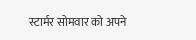स्टार्मर सोमवार को अपने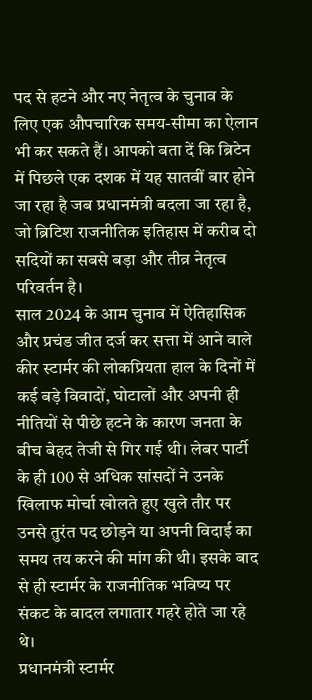पद से हटने और नए नेतृत्व के चुनाव के लिए एक औपचारिक समय-सीमा का ऐलान भी कर सकते हैं। आपको बता दें कि ब्रिटेन में पिछले एक दशक में यह सातवीं बार होने जा रहा है जब प्रधानमंत्री बदला जा रहा है, जो ब्रिटिश राजनीतिक इतिहास में करीब दो सदियों का सबसे बड़ा और तीव्र नेतृत्व परिवर्तन है।
साल 2024 के आम चुनाव में ऐतिहासिक और प्रचंड जीत दर्ज कर सत्ता में आने वाले कीर स्टार्मर की लोकप्रियता हाल के दिनों में कई बड़े विवादों, घोटालों और अपनी ही नीतियों से पीछे हटने के कारण जनता के बीच बेहद तेजी से गिर गई थी। लेबर पार्टी के ही 100 से अधिक सांसदों ने उनके खिलाफ मोर्चा खोलते हुए खुले तौर पर उनसे तुरंत पद छोड़ने या अपनी विदाई का समय तय करने की मांग की थी। इसके बाद से ही स्टार्मर के राजनीतिक भविष्य पर संकट के बादल लगातार गहरे होते जा रहे थे।
प्रधानमंत्री स्टार्मर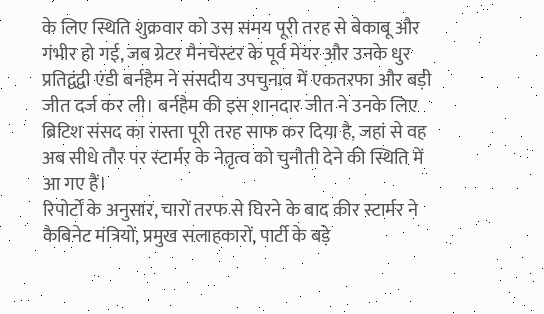के लिए स्थिति शुक्रवार को उस समय पूरी तरह से बेकाबू और गंभीर हो गई, जब ग्रेटर मैनचेस्टर के पूर्व मेयर और उनके धुर प्रतिद्वंद्वी एंडी बर्नहैम ने संसदीय उपचुनाव में एकतरफा और बड़ी जीत दर्ज कर ली। बर्नहैम की इस शानदार जीत ने उनके लिए ब्रिटिश संसद का रास्ता पूरी तरह साफ कर दिया है, जहां से वह अब सीधे तौर पर स्टार्मर के नेतृत्व को चुनौती देने की स्थिति में आ गए हैं।
रिपोर्टों के अनुसार, चारों तरफ से घिरने के बाद कीर स्टार्मर ने कैबिनेट मंत्रियों, प्रमुख सलाहकारों, पार्टी के बड़े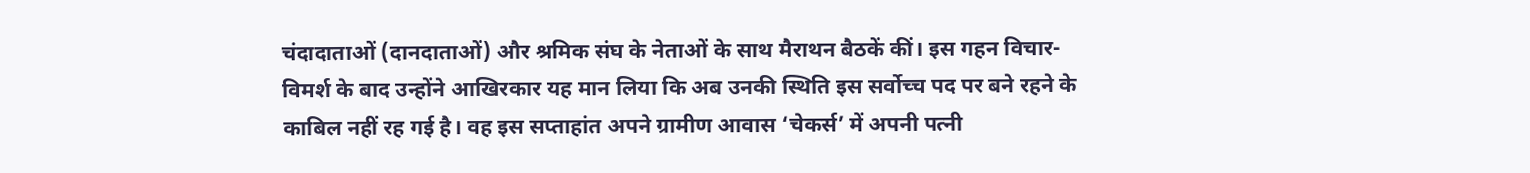चंदादाताओं (दानदाताओं) और श्रमिक संघ के नेताओं के साथ मैराथन बैठकें कीं। इस गहन विचार-विमर्श के बाद उन्होंने आखिरकार यह मान लिया कि अब उनकी स्थिति इस सर्वोच्च पद पर बने रहने के काबिल नहीं रह गई है। वह इस सप्ताहांत अपने ग्रामीण आवास ‘चेकर्स’ में अपनी पत्नी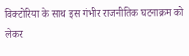विक्टोरिया के साथ इस गंभीर राजनीतिक घटनाक्रम को लेकर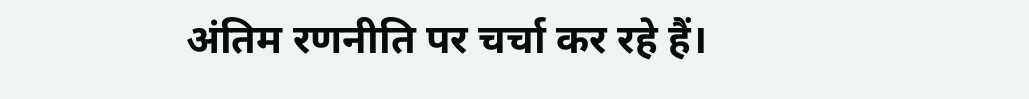अंतिम रणनीति पर चर्चा कर रहे हैं।